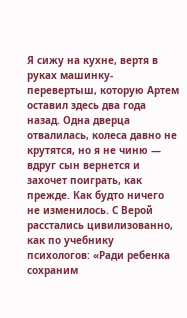Я сижу на кухне, вертя в руках машинку-перевертыш, которую Артем оставил здесь два года назад. Одна дверца отвалилась, колеса давно не крутятся, но я не чиню — вдруг сын вернется и захочет поиграть, как прежде. Как будто ничего не изменилось. С Верой расстались цивилизованно, как по учебнику психологов: «Ради ребенка сохраним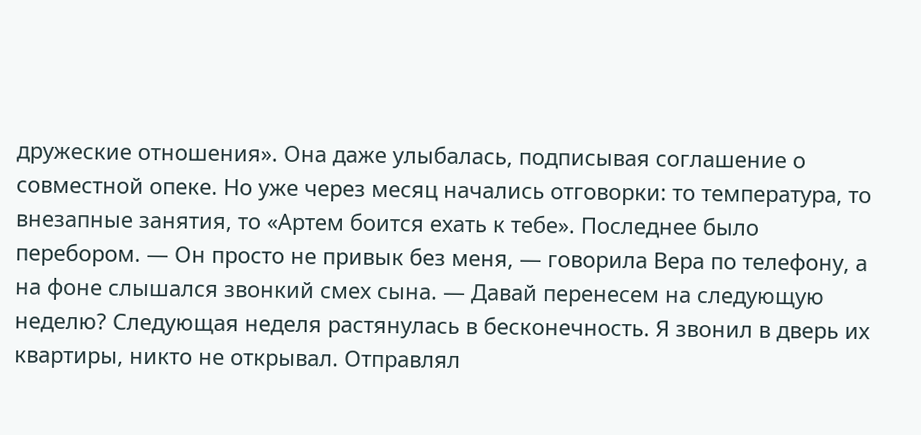дружеские отношения». Она даже улыбалась, подписывая соглашение о совместной опеке. Но уже через месяц начались отговорки: то температура, то внезапные занятия, то «Артем боится ехать к тебе». Последнее было перебором. — Он просто не привык без меня, — говорила Вера по телефону, а на фоне слышался звонкий смех сына. — Давай перенесем на следующую неделю? Следующая неделя растянулась в бесконечность. Я звонил в дверь их квартиры, никто не открывал. Отправлял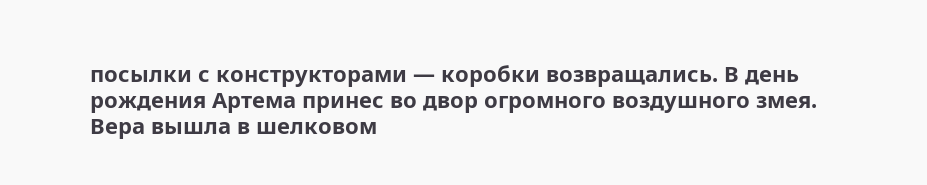посылки с конструкторами — коробки возвращались. В день рождения Артема принес во двор огромного воздушного змея. Вера вышла в шелковом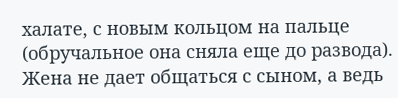халате, с новым кольцом на пальце (обручальное она сняла еще до развода).
Жена не дает общаться с сыном, а ведь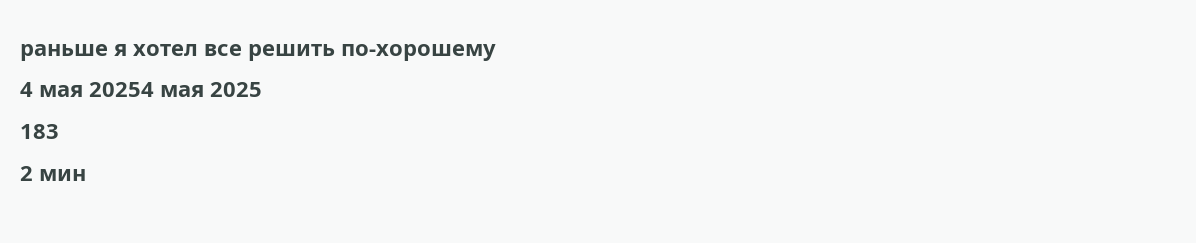раньше я хотел все решить по-хорошему
4 мая 20254 мая 2025
183
2 мин